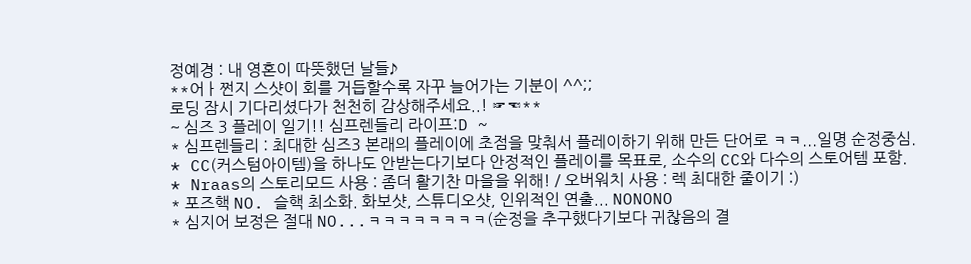정예경 : 내 영혼이 따뜻했던 날들♪
**어ㅏ쩐지 스샷이 회를 거듭할수록 자꾸 늘어가는 기분이 ^^;;
로딩 잠시 기다리셨다가 천천히 감상해주세요..! ☞☜**
~ 심즈 3 플레이 일기!! 심프렌들리 라이프:D ~
* 심프렌들리 : 최대한 심즈3 본래의 플레이에 초점을 맞춰서 플레이하기 위해 만든 단어로 ㅋㅋ...일명 순정중심.
* CC(커스텀아이템)을 하나도 안받는다기보다 안정적인 플레이를 목표로, 소수의 CC와 다수의 스토어템 포함.
* Nraas의 스토리모드 사용 : 좀더 활기찬 마을을 위해! / 오버워치 사용 : 렉 최대한 줄이기 :)
* 포즈핵 NO. 슬핵 최소화. 화보샷, 스튜디오샷, 인위적인 연출... NONONO
* 심지어 보정은 절대 NO...ㅋㅋㅋㅋㅋㅋㅋㅋ(순정을 추구했다기보다 귀찮음의 결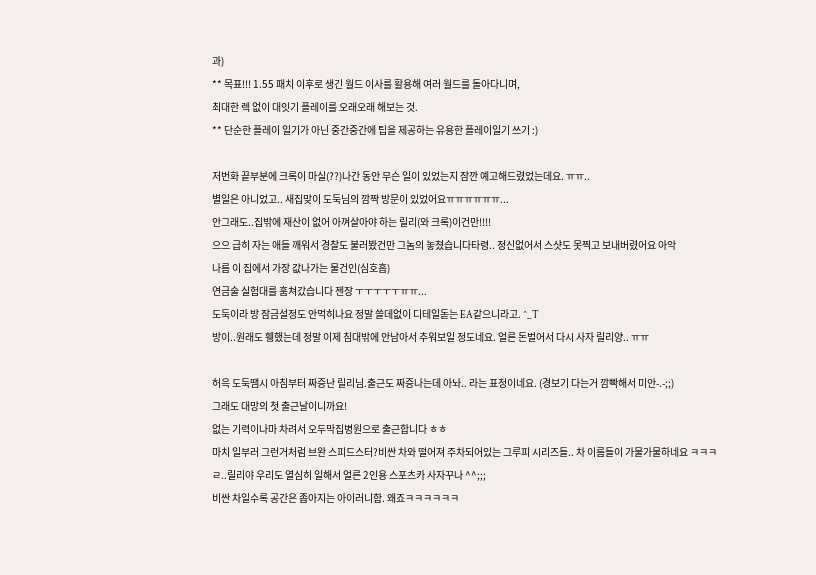과)
** 목표!!! 1.55 패치 이후로 생긴 월드 이사를 활용해 여러 월드를 돌아다니며,
최대한 렉 없이 대잇기 플레이를 오래오래 해보는 것.
** 단순한 플레이 일기가 아닌 중간중간에 팁을 제공하는 유용한 플레이일기 쓰기 :)

저번화 끝부분에 크록이 마실(??)나간 동안 무슨 일이 있었는지 잠깐 예고해드렸었는데요. ㅠㅠ..
별일은 아니었고.. 새집맞이 도둑님의 깜짝 방문이 있었어요ㅠㅠㅠㅠㅠㅠ...
안그래도..집밖에 재산이 없어 아껴살아야 하는 릴리(와 크록)이건만!!!!
으으 급히 자는 애들 깨워서 경찰도 불러봤건만 그놈의 놓쳤습니다타령.. 정신없어서 스샷도 못찍고 보내버렸어요 아악
나름 이 집에서 가장 값나가는 물건인(심호흡)
연금술 실험대를 훔쳐갔습니다 젠장 ㅜㅜㅜㅜㅜㅠㅠ...
도둑이라 방 잠금설정도 안먹히나요 정말 쓸데없이 디테일돋는 EA같으니라고. ^_T
방이..원래도 휑했는데 정말 이제 침대밖에 안남아서 추워보일 정도네요. 얼른 돈벌어서 다시 사자 릴리양.. ㅠㅠ

허윽 도둑땜시 아침부터 짜증난 릴리님.출근도 짜증나는데 아놔.. 라는 표정이네요. (경보기 다는거 깜빡해서 미안-.-;;)
그래도 대망의 첫 출근날이니까요!
없는 기력이나마 차려서 오두막집병원으로 출근합니다 ㅎㅎ
마치 일부러 그런거처럼 브완 스피드스터?비싼 차와 떨어져 주차되어있는 그루피 시리즈들.. 차 이름들이 가물가물하네요 ㅋㅋㅋ
ㄹ..릴리야 우리도 열심히 일해서 얼른 2인용 스포츠카 사자꾸나 ^^;;;
비싼 차일수록 공간은 좁아지는 아이러니함. 왜죠ㅋㅋㅋㅋㅋㅋ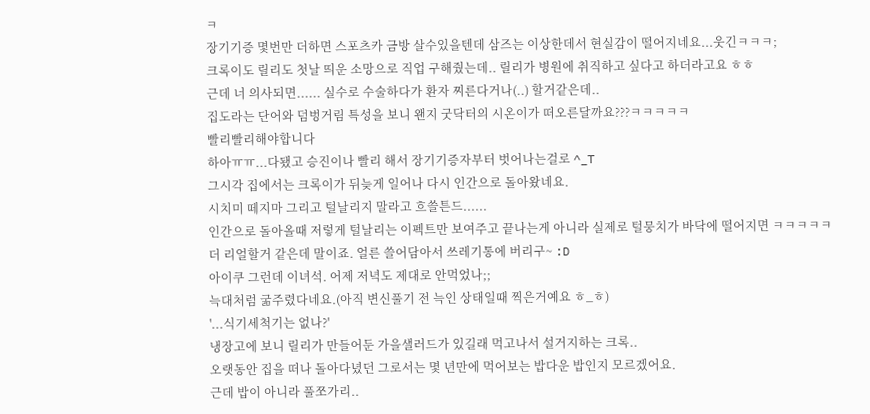ㅋ
장기기증 몇번만 더하면 스포츠카 금방 살수있을텐데 삼즈는 이상한데서 현실감이 떨어지네요...웃긴ㅋㅋㅋ;
크록이도 릴리도 첫날 띄운 소망으로 직업 구해줬는데.. 릴리가 병원에 취직하고 싶다고 하더라고요 ㅎㅎ
근데 너 의사되면...... 실수로 수술하다가 환자 찌른다거나(..) 할거같은데..
집도라는 단어와 덤벙거림 특성을 보니 왠지 굿닥터의 시온이가 떠오른달까요???ㅋㅋㅋㅋㅋ
빨리빨리해야합니다
하아ㅠㅠ...다됐고 승진이나 빨리 해서 장기기증자부터 벗어나는걸로 ^_T
그시각 집에서는 크록이가 뒤늦게 일어나 다시 인간으로 돌아왔네요.
시치미 떼지마 그리고 털날리지 말라고 흐쓸튼드......
인간으로 돌아올때 저렇게 털날리는 이펙트만 보여주고 끝나는게 아니라 실제로 털뭉치가 바닥에 떨어지면 ㅋㅋㅋㅋㅋ
더 리얼할거 같은데 말이죠. 얼른 쓸어담아서 쓰레기통에 버리구~ :D
아이쿠 그런데 이녀석. 어제 저녁도 제대로 안먹었나;;
늑대처럼 굶주렸다네요.(아직 변신풀기 전 늑인 상태일때 찍은거예요 ㅎ_ㅎ)
'...식기세척기는 없나?'
냉장고에 보니 릴리가 만들어둔 가을샐러드가 있길래 먹고나서 설거지하는 크록..
오랫동안 집을 떠나 돌아다녔던 그로서는 몇 년만에 먹어보는 밥다운 밥인지 모르겠어요.
근데 밥이 아니라 풀쪼가리..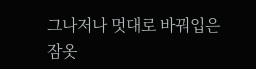그나저나 멋대로 바꿔입은 잠옷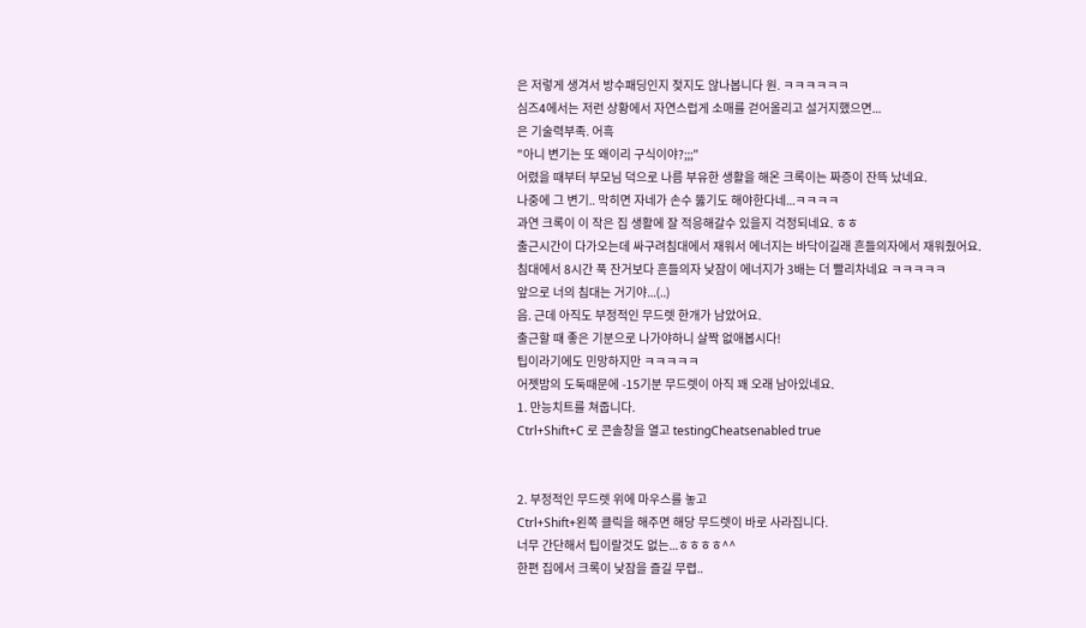은 저렇게 생겨서 방수패딩인지 젖지도 않나봅니다 원. ㅋㅋㅋㅋㅋㅋ
심즈4에서는 저런 상황에서 자연스럽게 소매를 걷어올리고 설거지했으면...
은 기술력부족. 어흑
"아니 변기는 또 왜이리 구식이야?;;;"
어렸을 때부터 부모님 덕으로 나름 부유한 생활을 해온 크록이는 짜증이 잔뜩 났네요.
나중에 그 변기.. 막히면 자네가 손수 뚫기도 해야한다네...ㅋㅋㅋㅋ
과연 크록이 이 작은 집 생활에 잘 적응해갈수 있을지 걱정되네요. ㅎㅎ
출근시간이 다가오는데 싸구려침대에서 재워서 에너지는 바닥이길래 흔들의자에서 재워줬어요.
침대에서 8시간 푹 잔거보다 흔들의자 낮잠이 에너지가 3배는 더 빨리차네요 ㅋㅋㅋㅋㅋ
앞으로 너의 침대는 거기야...(..)
음. 근데 아직도 부정적인 무드렛 한개가 남았어요.
출근할 때 좋은 기분으로 나가야하니 살짝 없애봅시다!
팁이라기에도 민망하지만 ㅋㅋㅋㅋㅋ
어젯밤의 도둑때문에 -15기분 무드렛이 아직 꽤 오래 남아있네요.
1. 만능치트를 쳐줍니다.
Ctrl+Shift+C 로 콘솔창을 열고 testingCheatsenabled true


2. 부정적인 무드렛 위에 마우스를 놓고
Ctrl+Shift+왼쪽 클릭을 해주면 해당 무드렛이 바로 사라집니다.
너무 간단해서 팁이랄것도 없는...ㅎㅎㅎㅎ^^
한편 집에서 크록이 낮잠을 즐길 무렵..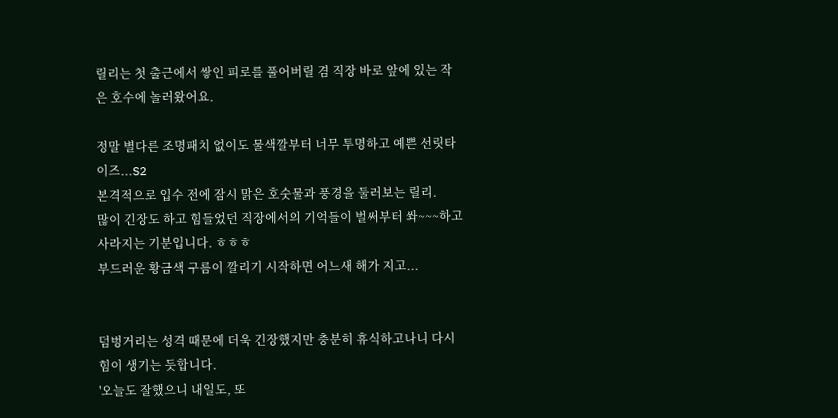릴리는 첫 출근에서 쌓인 피로를 풀어버릴 겸 직장 바로 앞에 있는 작은 호수에 놀러왔어요.

정말 별다른 조명패치 없이도 물색깔부터 너무 투명하고 예쁜 선릿타이즈...S2
본격적으로 입수 전에 잠시 맑은 호숫물과 풍경을 둘러보는 릴리.
많이 긴장도 하고 힘들었던 직장에서의 기억들이 벌써부터 쏴~~~하고 사라지는 기분입니다. ㅎㅎㅎ
부드러운 황금색 구름이 깔리기 시작하면 어느새 해가 지고...


덤벙거리는 성격 때문에 더욱 긴장했지만 충분히 휴식하고나니 다시 힘이 생기는 듯합니다.
'오늘도 잘했으니 내일도, 또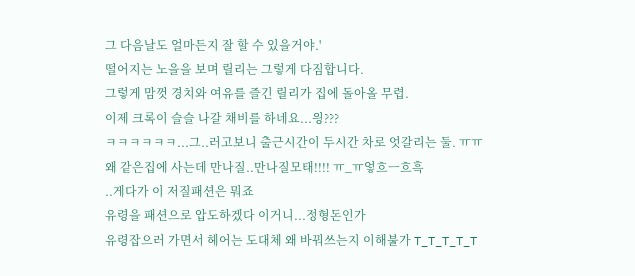그 다음날도 얼마든지 잘 할 수 있을거야.'
떨어지는 노을을 보며 릴리는 그렇게 다짐합니다.
그렇게 맘껏 경치와 여유를 즐긴 릴리가 집에 돌아올 무렵.
이제 크록이 슬슬 나갈 채비를 하네요...읭???
ㅋㅋㅋㅋㅋㅋ...그..러고보니 출근시간이 두시간 차로 엇갈리는 둘. ㅠㅠ
왜 같은집에 사는데 만나질..만나질모태!!!! ㅠ_ㅠ엏흐ㅡ흐흑
..게다가 이 저질패션은 뭐죠
유령을 패션으로 압도하겠다 이거니...정형돈인가
유령잡으러 가면서 헤어는 도대체 왜 바꿔쓰는지 이해불가 T_T_T_T_T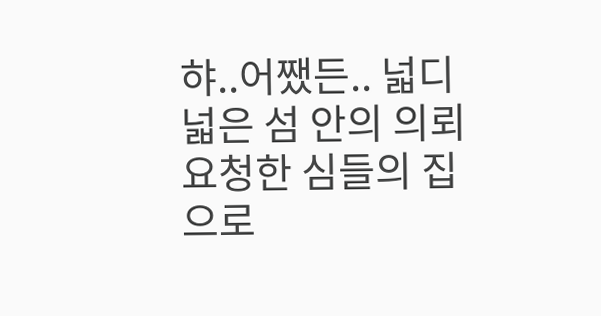햐..어쨌든.. 넓디넓은 섬 안의 의뢰요청한 심들의 집으로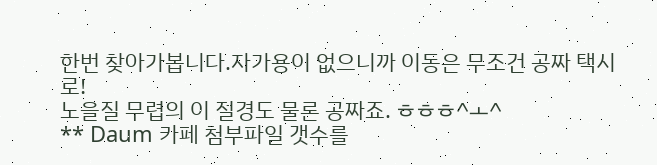한번 찾아가봅니다.자가용이 없으니까 이동은 무조건 공짜 택시로!
노을질 무렵의 이 절경도 물론 공짜죠. ㅎㅎㅎ^ㅗ^
** Daum 카페 첨부파일 갯수를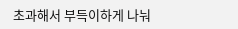초과해서 부득이하게 나눠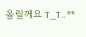올릴께요 T_T.. **